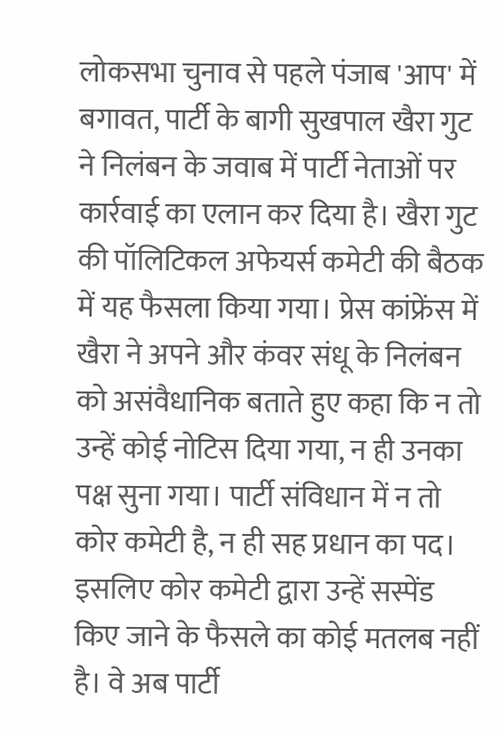लोकसभा चुनाव से पहले पंजाब 'आप' में बगावत, पार्टी के बागी सुखपाल खैरा गुट ने निलंबन के जवाब में पार्टी नेताओं पर कार्रवाई का एलान कर दिया है। खैरा गुट की पॉलिटिकल अफेयर्स कमेटी की बैठक में यह फैसला किया गया। प्रेस कांफ्रेंस में खैरा ने अपने और कंवर संधू के निलंबन को असंवैधानिक बताते हुए कहा कि न तो उन्हें कोई नोटिस दिया गया, न ही उनका पक्ष सुना गया। पार्टी संविधान में न तो कोर कमेटी है, न ही सह प्रधान का पद।
इसलिए कोर कमेटी द्वारा उन्हें सस्पेंड किए जाने के फैसले का कोई मतलब नहीं है। वे अब पार्टी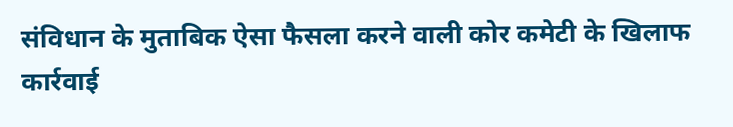संविधान के मुताबिक ऐसा फैसला करने वाली कोर कमेटी के खिलाफ कार्रवाई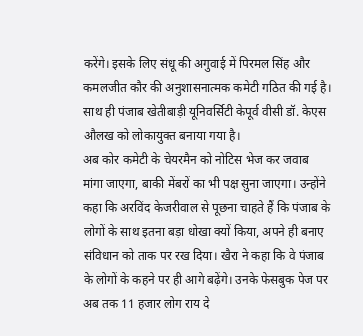करेंगे। इसके लिए संधू की अगुवाई में पिरमल सिंह और कमलजीत कौर की अनुशासनात्मक कमेटी गठित की गई है। साथ ही पंजाब खेतीबाड़ी यूनिवर्सिटी केपूर्व वीसी डॉ. केएस औलख को लोकायुक्त बनाया गया है।
अब कोर कमेटी के चेयरमैन को नोटिस भेज कर जवाब मांगा जाएगा, बाकी मेंबरों का भी पक्ष सुना जाएगा। उन्होंने कहा कि अरविंद केजरीवाल से पूछना चाहते हैं कि पंजाब के लोगों के साथ इतना बड़ा धोखा क्यों किया, अपने ही बनाए संविधान को ताक पर रख दिया। खैरा ने कहा कि वे पंजाब के लोगों के कहने पर ही आगे बढ़ेंगे। उनके फेसबुक पेज पर अब तक 11 हजार लोग राय दे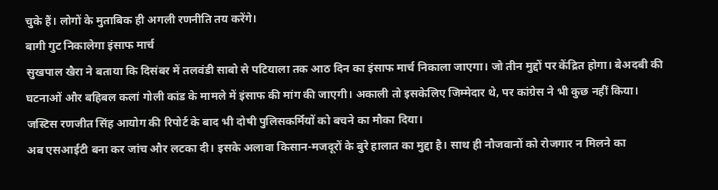चुके हैं। लोगों के मुताबिक ही अगली रणनीति तय करेंगे।
बागी गुट निकालेगा इंसाफ मार्च
सुखपाल खैरा ने बताया कि दिसंबर में तलवंडी साबो से पटियाला तक आठ दिन का इंसाफ मार्च निकाला जाएगा। जो तीन मुद्दों पर केंद्रित होगा। बेअदबी की घटनाओं और बहिबल कलां गोली कांड के मामले में इंसाफ की मांग की जाएगी। अकाली तो इसकेलिए जिम्मेदार थे, पर कांग्रेस ने भी कुछ नहीं किया। जस्टिस रणजीत सिंह आयोग की रिपोर्ट के बाद भी दोषी पुलिसकर्मियों को बचने का मौका दिया।
अब एसआईटी बना कर जांच और लटका दी। इसके अलावा किसान-मजदूरों के बुरे हालात का मुद्दा है। साथ ही नौजवानों को रोजगार न मिलने का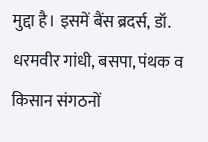मुद्दा है। इसमें बैंस ब्रदर्स, डॉ. धरमवीर गांधी, बसपा, पंथक व किसान संगठनों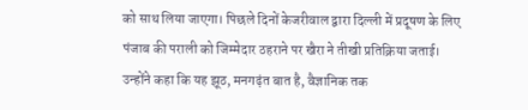को साथ लिया जाएगा। पिछले दिनों केजरीवाल द्वारा दिल्ली में प्रदूषण के लिए पंजाब की पराली को जिम्मेदार ठहराने पर खैरा ने तीखी प्रतिक्रिया जताई। उन्होंने कहा कि यह झूठ, मनगढ़ंत बात है, वैज्ञानिक तक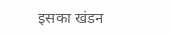इसका खंडन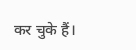कर चुके हैं।